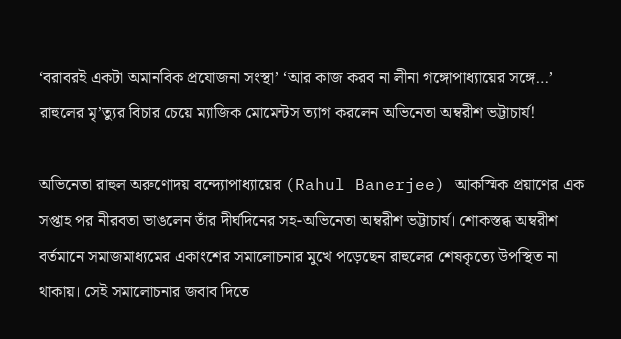‘বরাবরই একটা অমানবিক প্রযোজনা সংস্থা’ ‘আর কাজ করব না লীনা গঙ্গোপাধ্যায়ের সঙ্গে…’ রাহুলের মৃ’ত্যুর বিচার চেয়ে ম্যাজিক মোমেন্টস ত্যাগ করলেন অভিনেতা অম্বরীশ ভট্টাচার্য!

অভিনেতা রাহুল অরুণোদয় বন্দ্যোপাধ্যায়ের (Rahul Banerjee) আকস্মিক প্রয়াণের এক সপ্তাহ পর নীরবতা ভাঙলেন তাঁর দীর্ঘদিনের সহ-অভিনেতা অম্বরীশ ভট্টাচার্য। শোকস্তব্ধ অম্বরীশ বর্তমানে সমাজমাধ্যমের একাংশের সমালোচনার মুখে পড়েছেন রাহুলের শেষকৃত্যে উপস্থিত না থাকায়। সেই সমালোচনার জবাব দিতে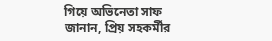গিয়ে অভিনেতা সাফ জানান, প্রিয় সহকর্মীর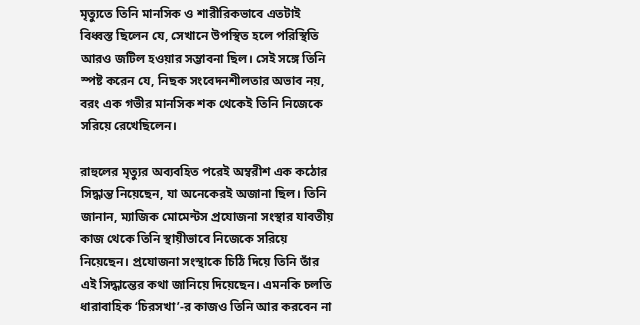মৃত্যুতে তিনি মানসিক ও শারীরিকভাবে এতটাই বিধ্বস্ত ছিলেন যে, সেখানে উপস্থিত হলে পরিস্থিতি আরও জটিল হওয়ার সম্ভাবনা ছিল। সেই সঙ্গে তিনি স্পষ্ট করেন যে, নিছক সংবেদনশীলতার অভাব নয়, বরং এক গভীর মানসিক শক থেকেই তিনি নিজেকে সরিয়ে রেখেছিলেন।

রাহুলের মৃত্যুর অব্যবহিত পরেই অম্বরীশ এক কঠোর সিদ্ধান্ত নিয়েছেন, যা অনেকেরই অজানা ছিল। তিনি জানান, ম্যাজিক মোমেন্টস প্রযোজনা সংস্থার যাবতীয় কাজ থেকে তিনি স্থায়ীভাবে নিজেকে সরিয়ে নিয়েছেন। প্রযোজনা সংস্থাকে চিঠি দিয়ে তিনি তাঁর এই সিদ্ধান্তের কথা জানিয়ে দিয়েছেন। এমনকি চলতি ধারাবাহিক ‘চিরসখা’-র কাজও তিনি আর করবেন না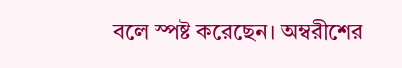বলে স্পষ্ট করেছেন। অম্বরীশের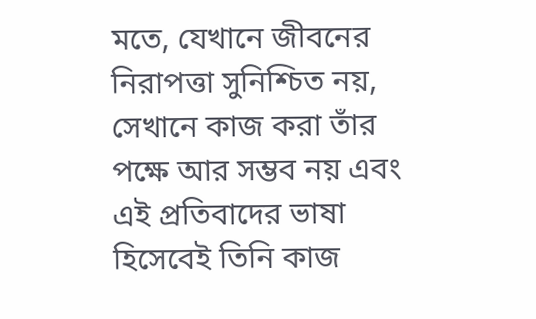মতে, যেখানে জীবনের নিরাপত্তা সুনিশ্চিত নয়, সেখানে কাজ করা তাঁর পক্ষে আর সম্ভব নয় এবং এই প্রতিবাদের ভাষা হিসেবেই তিনি কাজ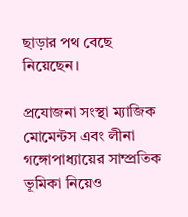ছাড়ার পথ বেছে নিয়েছেন।

প্রযোজনা সংস্থা ম্যাজিক মোমেন্টস এবং লীনা গঙ্গোপাধ্যায়ের সাম্প্রতিক ভূমিকা নিয়েও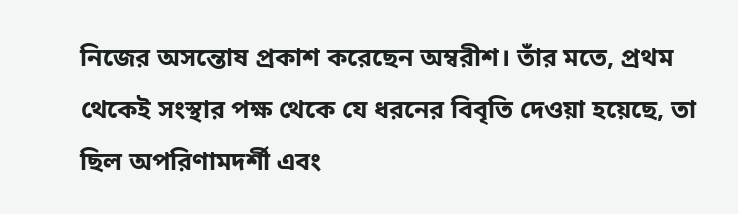নিজের অসন্তোষ প্রকাশ করেছেন অম্বরীশ। তাঁর মতে, প্রথম থেকেই সংস্থার পক্ষ থেকে যে ধরনের বিবৃতি দেওয়া হয়েছে, তা ছিল অপরিণামদর্শী এবং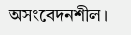অসংবেদনশীল।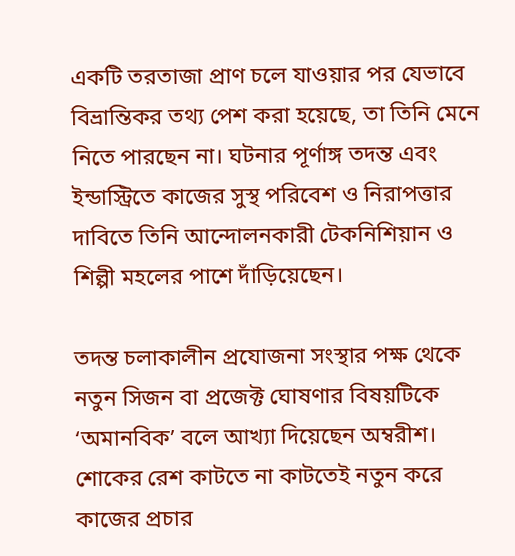একটি তরতাজা প্রাণ চলে যাওয়ার পর যেভাবে বিভ্রান্তিকর তথ্য পেশ করা হয়েছে, তা তিনি মেনে নিতে পারছেন না। ঘটনার পূর্ণাঙ্গ তদন্ত এবং ইন্ডাস্ট্রিতে কাজের সুস্থ পরিবেশ ও নিরাপত্তার দাবিতে তিনি আন্দোলনকারী টেকনিশিয়ান ও শিল্পী মহলের পাশে দাঁড়িয়েছেন।

তদন্ত চলাকালীন প্রযোজনা সংস্থার পক্ষ থেকে নতুন সিজন বা প্রজেক্ট ঘোষণার বিষয়টিকে ‘অমানবিক’ বলে আখ্যা দিয়েছেন অম্বরীশ। শোকের রেশ কাটতে না কাটতেই নতুন করে কাজের প্রচার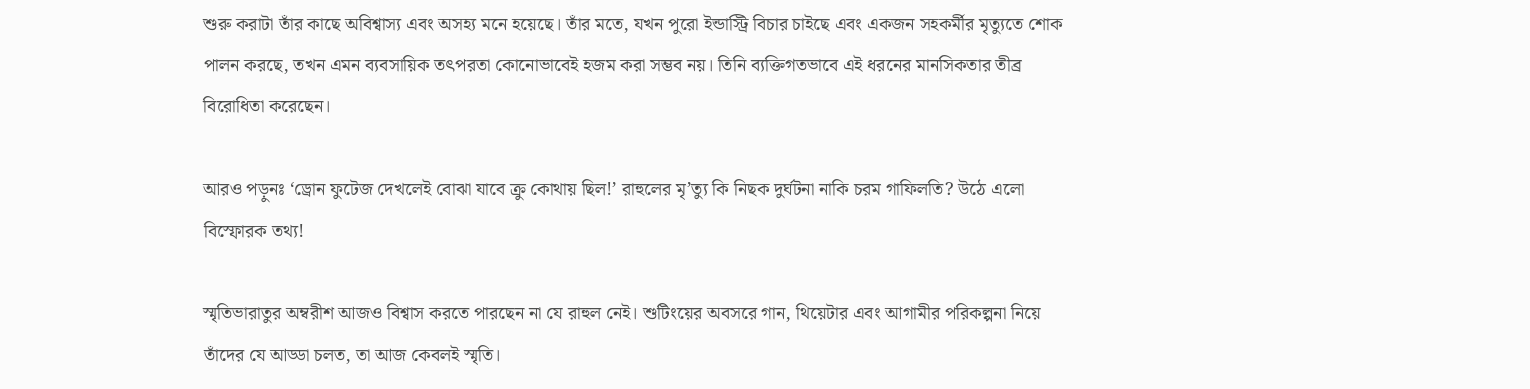শুরু করাটা তাঁর কাছে অবিশ্বাস্য এবং অসহ্য মনে হয়েছে। তাঁর মতে, যখন পুরো ইন্ডাস্ট্রি বিচার চাইছে এবং একজন সহকর্মীর মৃত্যুতে শোক পালন করছে, তখন এমন ব্যবসায়িক তৎপরতা কোনোভাবেই হজম করা সম্ভব নয়। তিনি ব্যক্তিগতভাবে এই ধরনের মানসিকতার তীব্র বিরোধিতা করেছেন।

আরও পড়ুনঃ ‘ড্রোন ফুটেজ দেখলেই বোঝা যাবে ক্রু কোথায় ছিল!’ রাহুলের মৃ’ত্যু কি নিছক দুর্ঘটনা নাকি চরম গাফিলতি? উঠে এলো বিস্ফোরক তথ্য!

স্মৃতিভারাতুর অম্বরীশ আজও বিশ্বাস করতে পারছেন না যে রাহুল নেই। শুটিংয়ের অবসরে গান, থিয়েটার এবং আগামীর পরিকল্পনা নিয়ে তাঁদের যে আড্ডা চলত, তা আজ কেবলই স্মৃতি।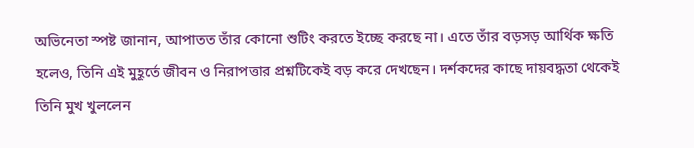অভিনেতা স্পষ্ট জানান, আপাতত তাঁর কোনো শুটিং করতে ইচ্ছে করছে না। এতে তাঁর বড়সড় আর্থিক ক্ষতি হলেও, তিনি এই মুহূর্তে জীবন ও নিরাপত্তার প্রশ্নটিকেই বড় করে দেখছেন। দর্শকদের কাছে দায়বদ্ধতা থেকেই তিনি মুখ খুললেন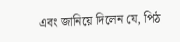এবং জানিয়ে দিলেন যে, পিঠ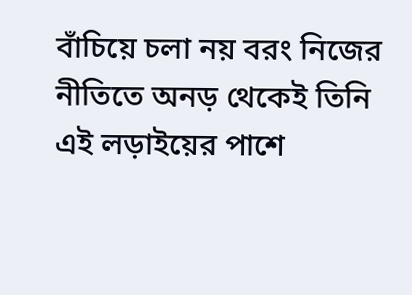বাঁচিয়ে চলা নয় বরং নিজের নীতিতে অনড় থেকেই তিনি এই লড়াইয়ের পাশে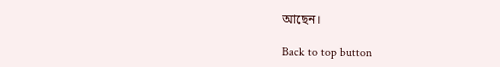আছেন।

Back to top button